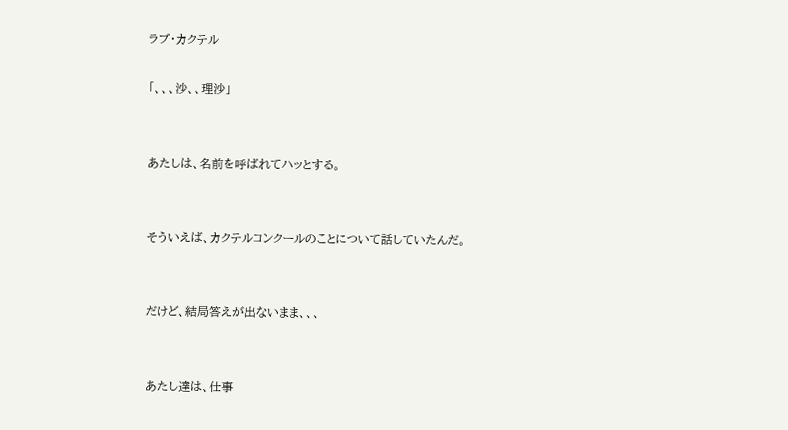ラブ・カクテル

「、、、沙、、理沙」


あたしは、名前を呼ばれてハッとする。


そういえば、カクテルコンクールのことについて話していたんだ。


だけど、結局答えが出ないまま、、、


あたし達は、仕事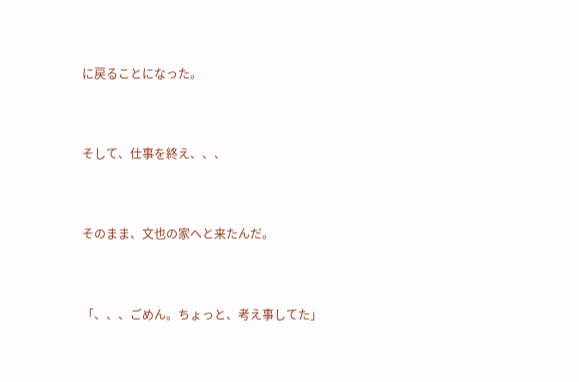に戻ることになった。


そして、仕事を終え、、、


そのまま、文也の家へと来たんだ。


「、、、ごめん。ちょっと、考え事してた」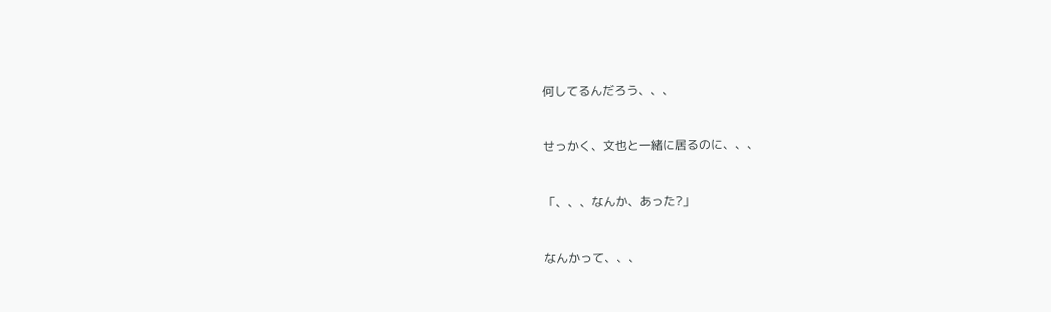何してるんだろう、、、


せっかく、文也と一緒に居るのに、、、


「、、、なんか、あった?」


なんかって、、、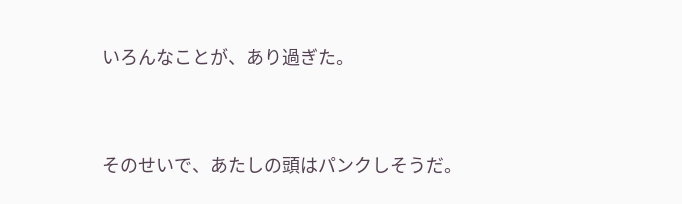いろんなことが、あり過ぎた。


そのせいで、あたしの頭はパンクしそうだ。